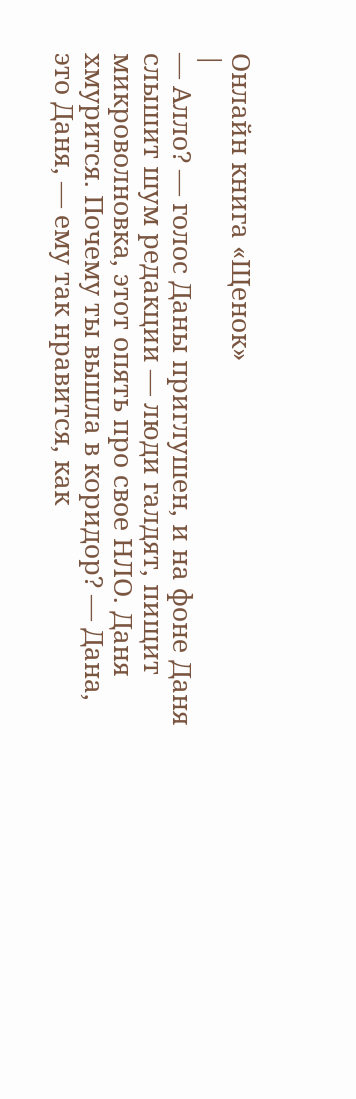Онлайн книга «Щенок»
|
— Алло? — голос Даны приглушен, и на фоне Даня слышит шум редакции — люди галдят, пищит микроволновка, этот опять про свое НЛО. Даня хмурится. Почему ты вышла в коридор? — Дана, это Даня, — ему так нравится, как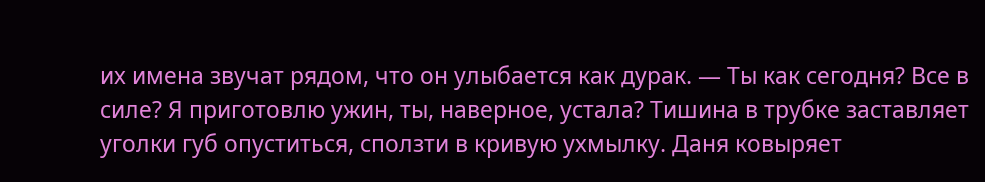их имена звучат рядом, что он улыбается как дурак. — Ты как сегодня? Все в силе? Я приготовлю ужин, ты, наверное, устала? Тишина в трубке заставляет уголки губ опуститься, сползти в кривую ухмылку. Даня ковыряет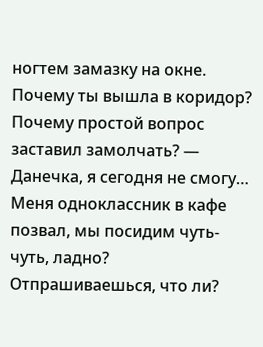ногтем замазку на окне. Почему ты вышла в коридор? Почему простой вопрос заставил замолчать? — Данечка, я сегодня не смогу… Меня одноклассник в кафе позвал, мы посидим чуть-чуть, ладно? Отпрашиваешься, что ли?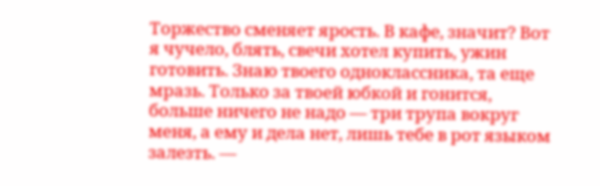Торжество сменяет ярость. В кафе, значит? Вот я чучело, блять, свечи хотел купить, ужин готовить. Знаю твоего одноклассника, та еще мразь. Только за твоей юбкой и гонится, больше ничего не надо — три трупа вокруг меня, а ему и дела нет, лишь тебе в рот языком залезть. —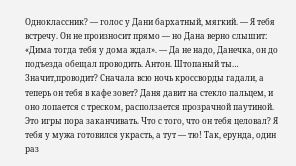Одноклассник? — голос у Дани бархатный, мягкий. — Я тебя встречу. Он не произносит прямо — но Дана верно слышит: «Дима тогда тебя у дома ждал». — Да не надо, Данечка, он до подъезда обещал проводить. Антон. Штопаный ты… Значит,проводит? Сначала всю ночь кроссворды гадали, а теперь он тебя в кафе зовет? Даня давит на стекло пальцем, и оно лопается с треском, расползается прозрачной паутиной. Это игры пора заканчивать. Что с того, что он тебя целовал? Я тебя у мужа готовился украсть, а тут — тю! Так, ерунда, один раз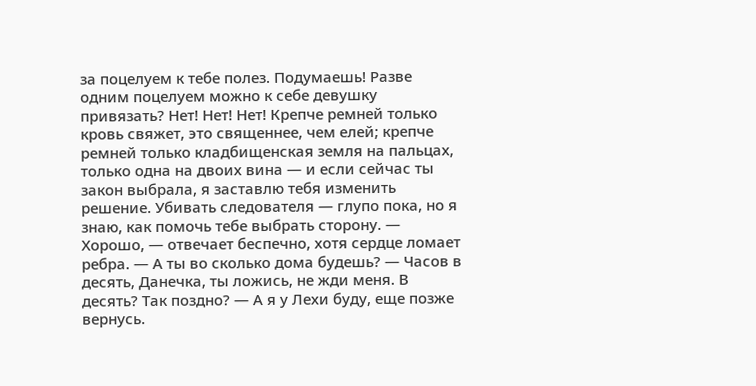за поцелуем к тебе полез. Подумаешь! Разве одним поцелуем можно к себе девушку привязать? Нет! Нет! Нет! Крепче ремней только кровь свяжет, это священнее, чем елей; крепче ремней только кладбищенская земля на пальцах, только одна на двоих вина — и если сейчас ты закон выбрала, я заставлю тебя изменить решение. Убивать следователя — глупо пока, но я знаю, как помочь тебе выбрать сторону. — Хорошо, — отвечает беспечно, хотя сердце ломает ребра. — А ты во сколько дома будешь? — Часов в десять, Данечка, ты ложись, не жди меня. В десять? Так поздно? — А я у Лехи буду, еще позже вернусь.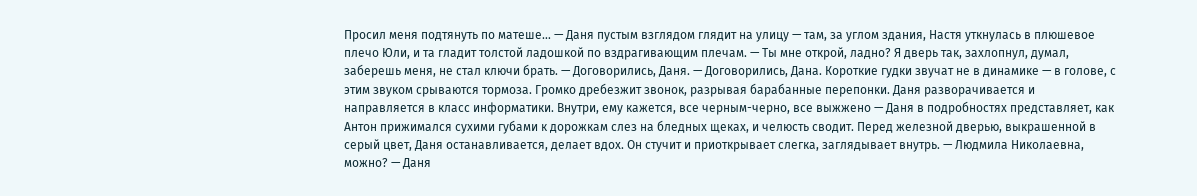Просил меня подтянуть по матеше… — Даня пустым взглядом глядит на улицу — там, за углом здания, Настя уткнулась в плюшевое плечо Юли, и та гладит толстой ладошкой по вздрагивающим плечам. — Ты мне открой, ладно? Я дверь так, захлопнул, думал, заберешь меня, не стал ключи брать. — Договорились, Даня. — Договорились, Дана. Короткие гудки звучат не в динамике — в голове, с этим звуком срываются тормоза. Громко дребезжит звонок, разрывая барабанные перепонки. Даня разворачивается и направляется в класс информатики. Внутри, ему кажется, все черным-черно, все выжжено — Даня в подробностях представляет, как Антон прижимался сухими губами к дорожкам слез на бледных щеках, и челюсть сводит. Перед железной дверью, выкрашенной в серый цвет, Даня останавливается, делает вдох. Он стучит и приоткрывает слегка, заглядывает внутрь. — Людмила Николаевна, можно? — Даня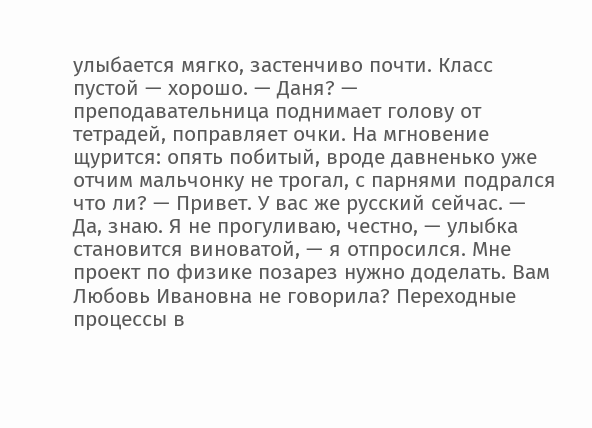улыбается мягко, застенчиво почти. Класс пустой — хорошо. — Даня? — преподавательница поднимает голову от тетрадей, поправляет очки. На мгновение щурится: опять побитый, вроде давненько уже отчим мальчонку не трогал, с парнями подрался что ли? — Привет. У вас же русский сейчас. — Да, знаю. Я не прогуливаю, честно, — улыбка становится виноватой, — я отпросился. Мне проект по физике позарез нужно доделать. Вам Любовь Ивановна не говорила? Переходные процессы в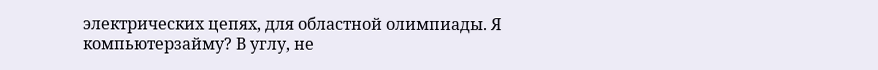электрических цепях, для областной олимпиады. Я компьютерзайму? В углу, не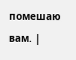помешаю вам. |